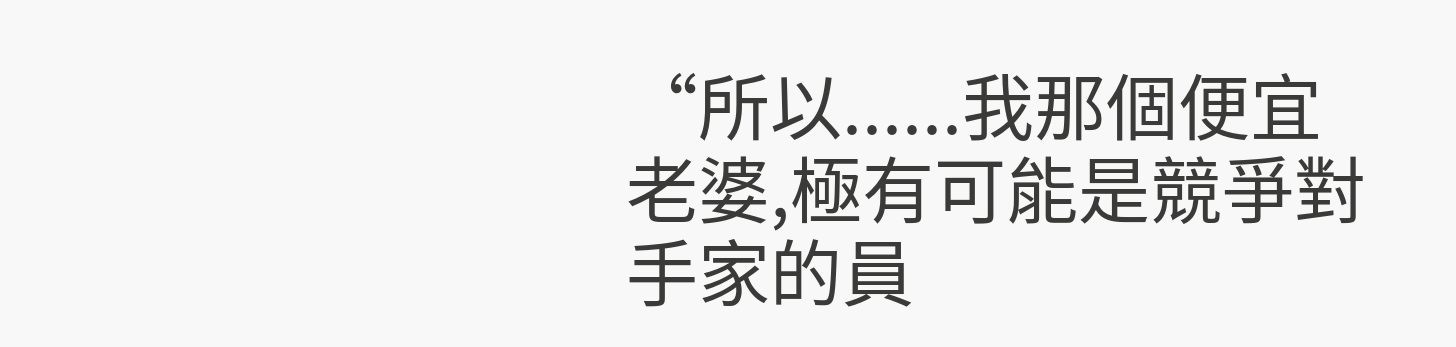“所以......我那個便宜老婆,極有可能是競爭對手家的員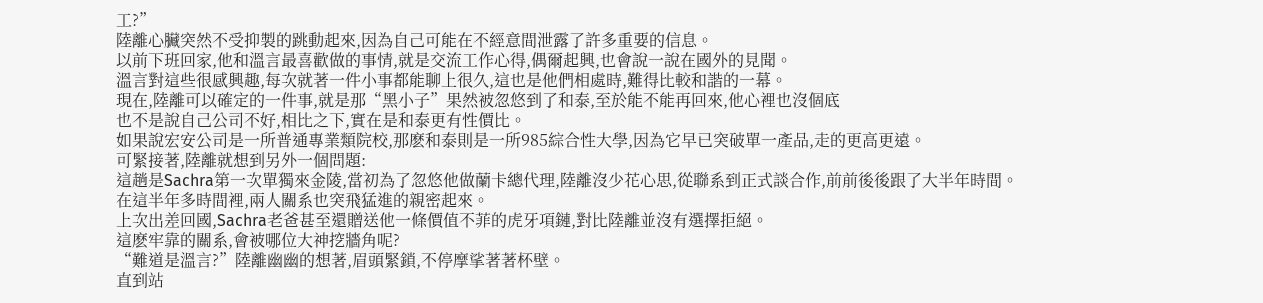工?”
陸離心臟突然不受抑製的跳動起來,因為自己可能在不經意間泄露了許多重要的信息。
以前下班回家,他和溫言最喜歡做的事情,就是交流工作心得,偶爾起興,也會說一說在國外的見聞。
溫言對這些很感興趣,每次就著一件小事都能聊上很久,這也是他們相處時,難得比較和諧的一幕。
現在,陸離可以確定的一件事,就是那“黑小子”果然被忽悠到了和泰,至於能不能再回來,他心裡也沒個底
也不是說自己公司不好,相比之下,實在是和泰更有性價比。
如果說宏安公司是一所普通專業類院校,那麽和泰則是一所985綜合性大學,因為它早已突破單一產品,走的更高更遠。
可緊接著,陸離就想到另外一個問題:
這趟是Sachra第一次單獨來金陵,當初為了忽悠他做蘭卡總代理,陸離沒少花心思,從聯系到正式談合作,前前後後跟了大半年時間。
在這半年多時間裡,兩人關系也突飛猛進的親密起來。
上次出差回國,Sachra老爸甚至還贈送他一條價值不菲的虎牙項鏈,對比陸離並沒有選擇拒絕。
這麽牢靠的關系,會被哪位大神挖牆角呢?
“難道是溫言?”陸離幽幽的想著,眉頭緊鎖,不停摩挲著著杯壁。
直到站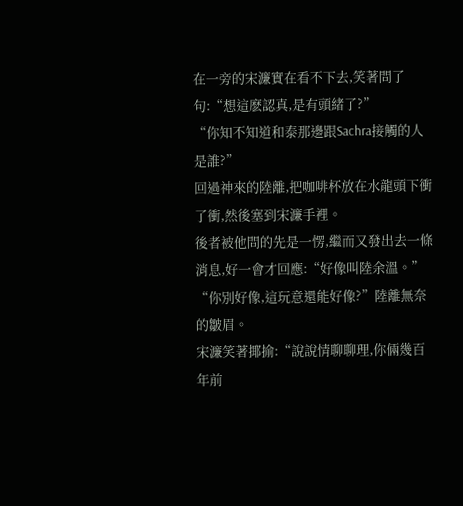在一旁的宋濂實在看不下去,笑著問了句:“想這麽認真,是有頭緒了?”
“你知不知道和泰那邊跟Sachra接觸的人是誰?”
回過神來的陸離,把咖啡杯放在水龍頭下衝了衝,然後塞到宋濂手裡。
後者被他問的先是一愣,繼而又發出去一條消息,好一會才回應:“好像叫陸余溫。”
“你別好像,這玩意還能好像?”陸離無奈的皺眉。
宋濂笑著揶揄:“說說情聊聊理,你倆幾百年前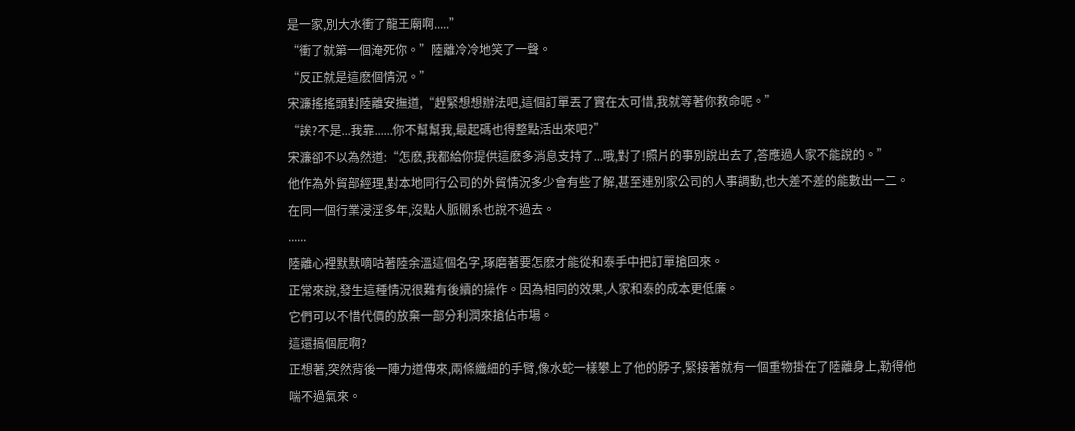是一家,別大水衝了龍王廟啊.....”
“衝了就第一個淹死你。”陸離冷冷地笑了一聲。
“反正就是這麽個情況。”
宋濂搖搖頭對陸離安撫道,“趕緊想想辦法吧,這個訂單丟了實在太可惜,我就等著你救命呢。”
“誒?不是...我靠......你不幫幫我,最起碼也得整點活出來吧?”
宋濂卻不以為然道:“怎麽,我都給你提供這麽多消息支持了...哦,對了!照片的事別說出去了,答應過人家不能說的。”
他作為外貿部經理,對本地同行公司的外貿情況多少會有些了解,甚至連別家公司的人事調動,也大差不差的能數出一二。
在同一個行業浸淫多年,沒點人脈關系也說不過去。
......
陸離心裡默默嘀咕著陸余溫這個名字,琢磨著要怎麽才能從和泰手中把訂單搶回來。
正常來說,發生這種情況很難有後續的操作。因為相同的效果,人家和泰的成本更低廉。
它們可以不惜代價的放棄一部分利潤來搶佔市場。
這還搞個屁啊?
正想著,突然背後一陣力道傳來,兩條纖細的手臂,像水蛇一樣攀上了他的脖子,緊接著就有一個重物掛在了陸離身上,勒得他喘不過氣來。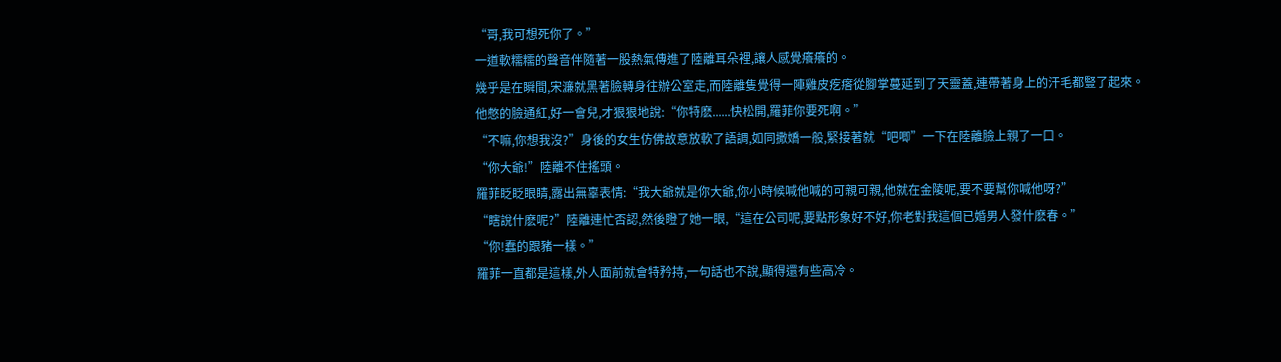“哥,我可想死你了。”
一道軟糯糯的聲音伴隨著一股熱氣傳進了陸離耳朵裡,讓人感覺癢癢的。
幾乎是在瞬間,宋濂就黑著臉轉身往辦公室走,而陸離隻覺得一陣雞皮疙瘩從腳掌蔓延到了天靈蓋,連帶著身上的汗毛都豎了起來。
他憋的臉通紅,好一會兒,才狠狠地說:“你特麽......快松開,羅菲你要死啊。”
“不嘛,你想我沒?”身後的女生仿佛故意放軟了語調,如同撒嬌一般,緊接著就“吧唧”一下在陸離臉上親了一口。
“你大爺!”陸離不住搖頭。
羅菲眨眨眼睛,露出無辜表情:“我大爺就是你大爺,你小時候喊他喊的可親可親,他就在金陵呢,要不要幫你喊他呀?”
“瞎說什麽呢?”陸離連忙否認,然後瞪了她一眼,“這在公司呢,要點形象好不好,你老對我這個已婚男人發什麽春。”
“你!蠢的跟豬一樣。”
羅菲一直都是這樣,外人面前就會特矜持,一句話也不說,顯得還有些高冷。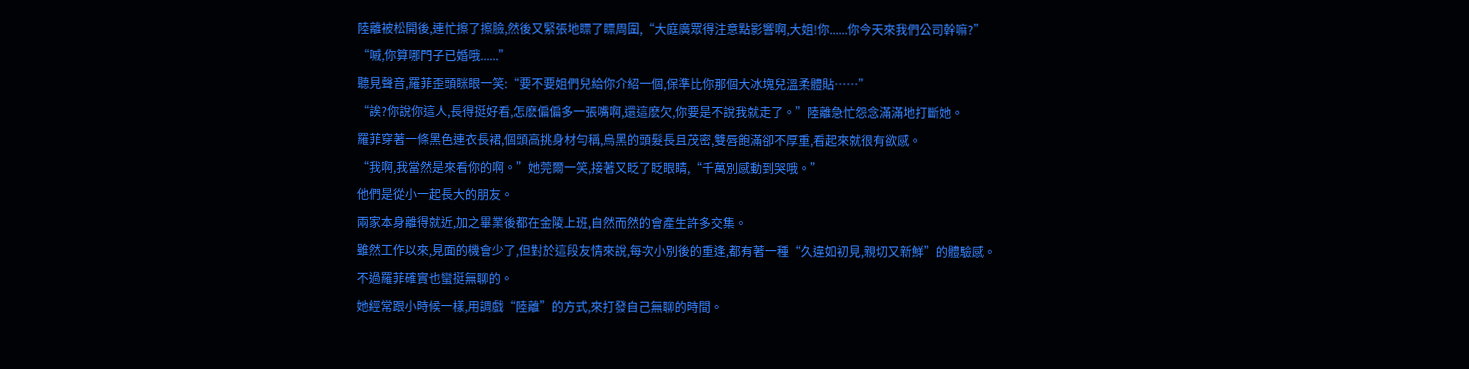陸離被松開後,連忙擦了擦臉,然後又緊張地瞟了瞟周圍,“大庭廣眾得注意點影響啊,大姐!你......你今天來我們公司幹嘛?”
“嘁,你算哪門子已婚哦......”
聽見聲音,羅菲歪頭眯眼一笑:“要不要姐們兒給你介紹一個,保準比你那個大冰塊兒溫柔體貼……”
“誒?你說你這人,長得挺好看,怎麽偏偏多一張嘴啊,還這麽欠,你要是不說我就走了。”陸離急忙怨念滿滿地打斷她。
羅菲穿著一條黑色連衣長裙,個頭高挑身材勻稱,烏黑的頭髮長且茂密,雙唇飽滿卻不厚重,看起來就很有欲感。
“我啊,我當然是來看你的啊。”她莞爾一笑,接著又眨了眨眼睛,“千萬別感動到哭哦。”
他們是從小一起長大的朋友。
兩家本身離得就近,加之畢業後都在金陵上班,自然而然的會產生許多交集。
雖然工作以來,見面的機會少了,但對於這段友情來說,每次小別後的重逢,都有著一種“久違如初見,親切又新鮮”的體驗感。
不過羅菲確實也蠻挺無聊的。
她經常跟小時候一樣,用調戲“陸離”的方式,來打發自己無聊的時間。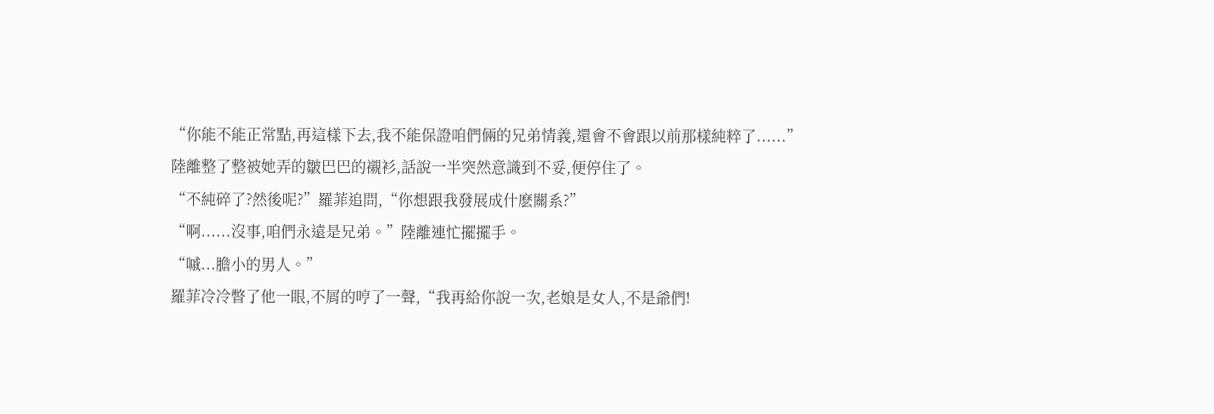“你能不能正常點,再這樣下去,我不能保證咱們倆的兄弟情義,還會不會跟以前那樣純粹了......”
陸離整了整被她弄的皺巴巴的襯衫,話說一半突然意識到不妥,便停住了。
“不純碎了?然後呢?”羅菲追問,“你想跟我發展成什麽關系?”
“啊......沒事,咱們永遠是兄弟。”陸離連忙擺擺手。
“嘁...膽小的男人。”
羅菲冷冷瞥了他一眼,不屑的哼了一聲,“我再給你說一次,老娘是女人,不是爺們!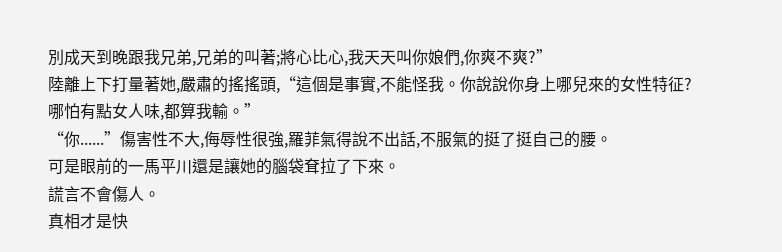別成天到晚跟我兄弟,兄弟的叫著;將心比心,我天天叫你娘們,你爽不爽?”
陸離上下打量著她,嚴肅的搖搖頭,“這個是事實,不能怪我。你說說你身上哪兒來的女性特征?哪怕有點女人味,都算我輸。”
“你......”傷害性不大,侮辱性很強,羅菲氣得說不出話,不服氣的挺了挺自己的腰。
可是眼前的一馬平川還是讓她的腦袋耷拉了下來。
謊言不會傷人。
真相才是快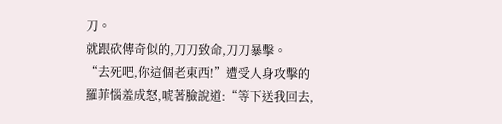刀。
就跟砍傳奇似的,刀刀致命,刀刀暴擊。
“去死吧,你這個老東西!”遭受人身攻擊的羅菲惱羞成怒,唬著臉說道:“等下送我回去,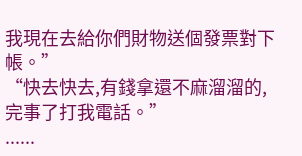我現在去給你們財物送個發票對下帳。”
“快去快去,有錢拿還不麻溜溜的,完事了打我電話。”
......